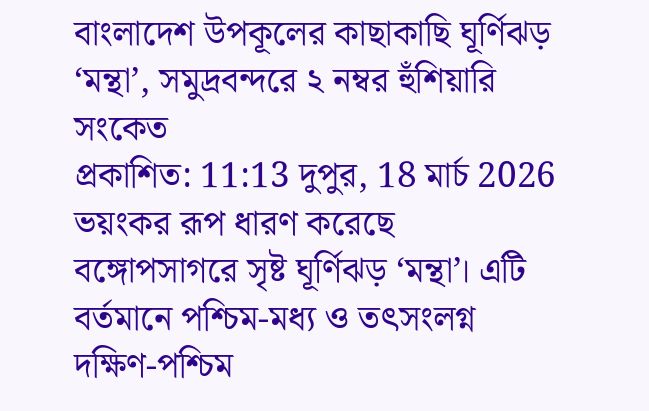বাংলাদেশ উপকূলের কাছাকাছি ঘূর্ণিঝড় ‘মন্থা’, সমুদ্রবন্দরে ২ নম্বর হুঁশিয়ারি সংকেত
প্রকাশিত: 11:13 দুপুর, 18 মার্চ 2026
ভয়ংকর রূপ ধারণ করেছে বঙ্গোপসাগরে সৃষ্ট ঘূর্ণিঝড় ‘মন্থা’। এটি বর্তমানে পশ্চিম-মধ্য ও তৎসংলগ্ন দক্ষিণ-পশ্চিম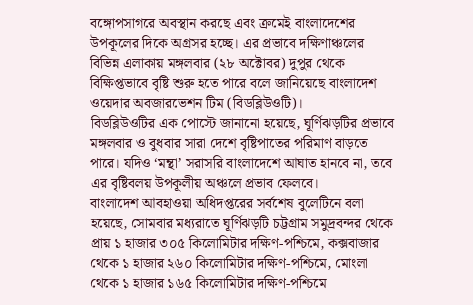বঙ্গোপসাগরে অবস্থান করছে এবং ক্রমেই বাংলাদেশের উপকূলের দিকে অগ্রসর হচ্ছে। এর প্রভাবে দক্ষিণাঞ্চলের বিভিন্ন এলাকায় মঙ্গলবার (২৮ অক্টোবর) দুপুর থেকে বিক্ষিপ্তভাবে বৃষ্টি শুরু হতে পারে বলে জানিয়েছে বাংলাদেশ ওয়েদার অবজারভেশন টিম (বিডব্লিউওটি)।
বিডব্লিউওটির এক পোস্টে জানানো হয়েছে, ঘূর্ণিঝড়টির প্রভাবে মঙ্গলবার ও বুধবার সারা দেশে বৃষ্টিপাতের পরিমাণ বাড়তে পারে। যদিও ‘মন্থা’ সরাসরি বাংলাদেশে আঘাত হানবে না, তবে এর বৃষ্টিবলয় উপকূলীয় অঞ্চলে প্রভাব ফেলবে।
বাংলাদেশ আবহাওয়া অধিদপ্তরের সর্বশেষ বুলেটিনে বলা হয়েছে, সোমবার মধ্যরাতে ঘূর্ণিঝড়টি চট্টগ্রাম সমুদ্রবন্দর থেকে প্রায় ১ হাজার ৩০৫ কিলোমিটার দক্ষিণ-পশ্চিমে, কক্সবাজার থেকে ১ হাজার ২৬০ কিলোমিটার দক্ষিণ-পশ্চিমে, মোংলা থেকে ১ হাজার ১৬৫ কিলোমিটার দক্ষিণ-পশ্চিমে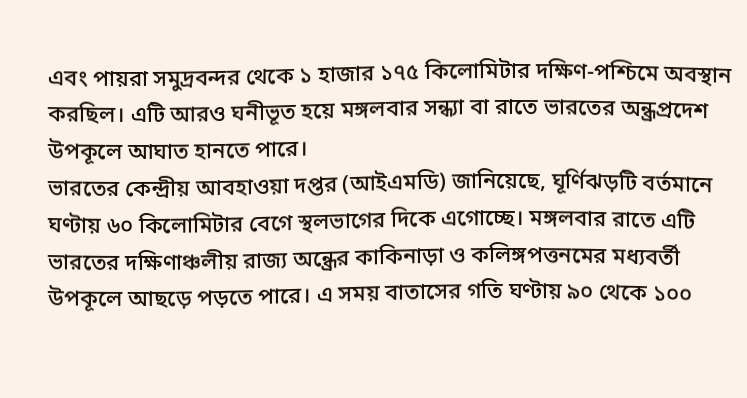এবং পায়রা সমুদ্রবন্দর থেকে ১ হাজার ১৭৫ কিলোমিটার দক্ষিণ-পশ্চিমে অবস্থান করছিল। এটি আরও ঘনীভূত হয়ে মঙ্গলবার সন্ধ্যা বা রাতে ভারতের অন্ধ্রপ্রদেশ উপকূলে আঘাত হানতে পারে।
ভারতের কেন্দ্রীয় আবহাওয়া দপ্তর (আইএমডি) জানিয়েছে, ঘূর্ণিঝড়টি বর্তমানে ঘণ্টায় ৬০ কিলোমিটার বেগে স্থলভাগের দিকে এগোচ্ছে। মঙ্গলবার রাতে এটি ভারতের দক্ষিণাঞ্চলীয় রাজ্য অন্ধ্রের কাকিনাড়া ও কলিঙ্গপত্তনমের মধ্যবর্তী উপকূলে আছড়ে পড়তে পারে। এ সময় বাতাসের গতি ঘণ্টায় ৯০ থেকে ১০০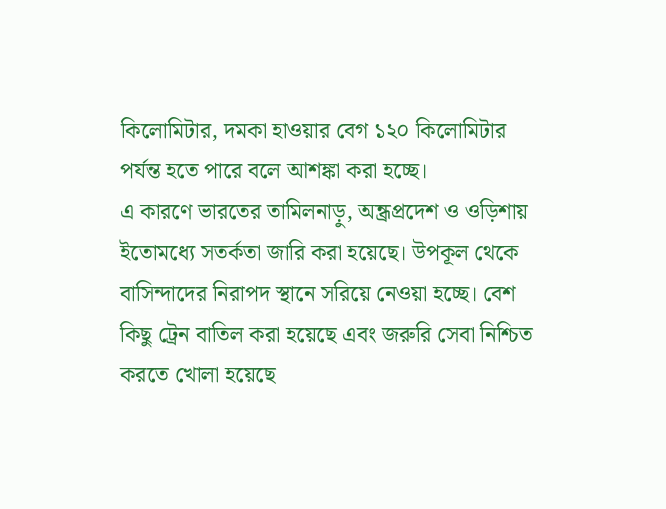কিলোমিটার, দমকা হাওয়ার বেগ ১২০ কিলোমিটার পর্যন্ত হতে পারে বলে আশঙ্কা করা হচ্ছে।
এ কারণে ভারতের তামিলনাড়ু, অন্ধ্রপ্রদেশ ও ওড়িশায় ইতোমধ্যে সতর্কতা জারি করা হয়েছে। উপকূল থেকে বাসিন্দাদের নিরাপদ স্থানে সরিয়ে নেওয়া হচ্ছে। বেশ কিছু ট্রেন বাতিল করা হয়েছে এবং জরুরি সেবা নিশ্চিত করতে খোলা হয়েছে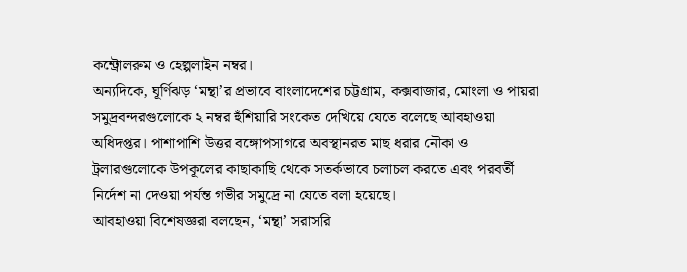কন্ট্রোলরুম ও হেল্পলাইন নম্বর।
অন্যদিকে, ঘূর্ণিঝড় ‘মন্থা’র প্রভাবে বাংলাদেশের চট্টগ্রাম, কক্সবাজার, মোংলা ও পায়রা সমুদ্রবন্দরগুলোকে ২ নম্বর হুঁশিয়ারি সংকেত দেখিয়ে যেতে বলেছে আবহাওয়া অধিদপ্তর। পাশাপাশি উত্তর বঙ্গোপসাগরে অবস্থানরত মাছ ধরার নৌকা ও ট্রলারগুলোকে উপকূলের কাছাকাছি থেকে সতর্কভাবে চলাচল করতে এবং পরবর্তী নির্দেশ না দেওয়া পর্যন্ত গভীর সমুদ্রে না যেতে বলা হয়েছে।
আবহাওয়া বিশেষজ্ঞরা বলছেন, ‘মন্থা’ সরাসরি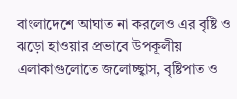বাংলাদেশে আঘাত না করলেও এর বৃষ্টি ও ঝড়ো হাওয়ার প্রভাবে উপকূলীয় এলাকাগুলোতে জলোচ্ছ্বাস, বৃষ্টিপাত ও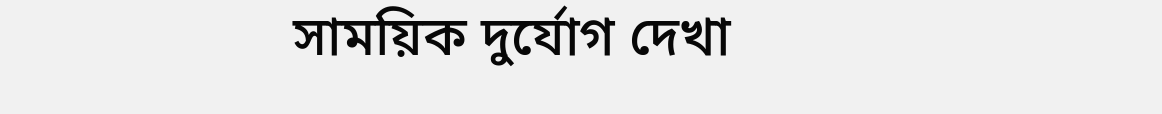সাময়িক দুর্যোগ দেখা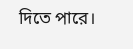দিতে পারে।